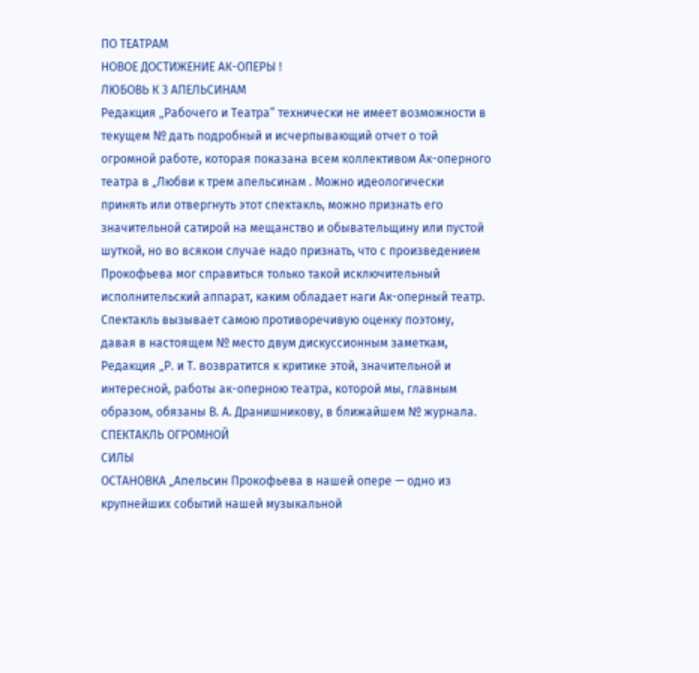ПО ТЕАТРАМ
НОВОЕ ДОСТИЖЕНИЕ АК-ОПЕРЫ !
ЛЮБОВЬ К 3 АПЕЛЬСИНАМ
Редакция „Рабочего и Театра“ технически не имеет возможности в текущем № дать подробный и исчерпывающий отчет о той огромной работе, которая показана всем коллективом Ак-оперного театра в „Любви к трем апельсинам . Можно идеологически принять или отвергнуть этот спектакль, можно признать его значительной сатирой на мещанство и обывательщину или пустой шуткой, но во всяком случае надо признать, что с произведением Прокофьева мог справиться только такой исключительный исполнительский аппарат, каким обладает наги Ак-оперный театр. Спектакль вызывает самою противоречивую оценку поэтому, давая в настоящем № место двум дискуссионным заметкам, Редакция „Р. и Т. возвратится к критике этой, значительной и интересной, работы ак-оперною театра, которой мы, главным образом, обязаны В. А. Дранишникову, в ближайшем № журнала.
СПЕКТАКЛЬ ОГРОМНОЙ
СИЛЫ
ОСТАНОВКА „Апельсин Прокофьева в нашей опере — одно из крупнейших событий нашей музыкальной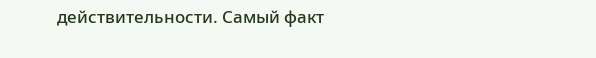действительности. Самый факт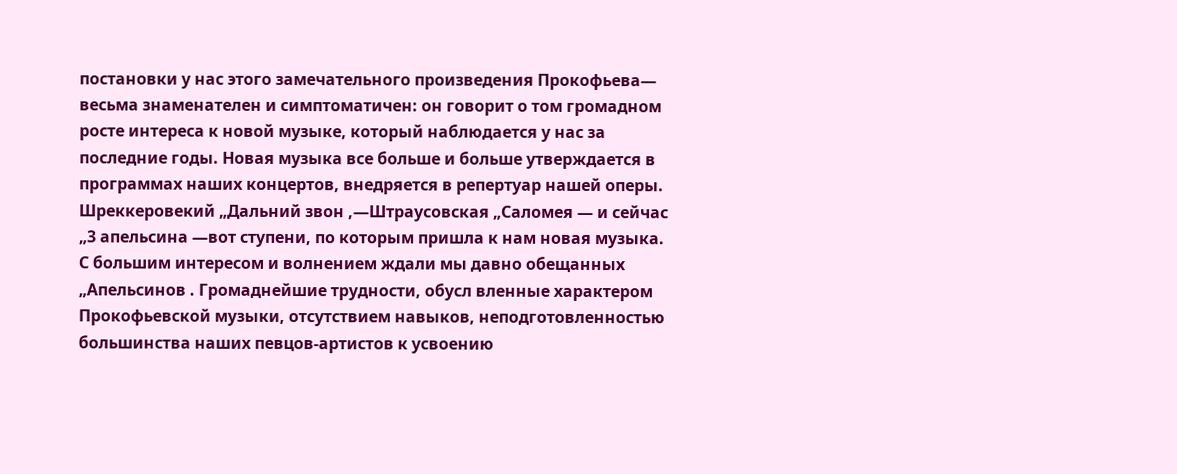постановки у нас этого замечательного произведения Прокофьева— весьма знаменателен и симптоматичен: он говорит о том громадном росте интереса к новой музыке, который наблюдается у нас за последние годы. Новая музыка все больше и больше утверждается в программах наших концертов, внедряется в репертуар нашей оперы. Шреккеровекий „Дальний звон ,—Штраусовская „Саломея — и сейчас „3 апельсина —вот ступени, по которым пришла к нам новая музыка.
С большим интересом и волнением ждали мы давно обещанных „Апельсинов . Громаднейшие трудности, обусл вленные характером Прокофьевской музыки, отсутствием навыков, неподготовленностью большинства наших певцов-артистов к усвоению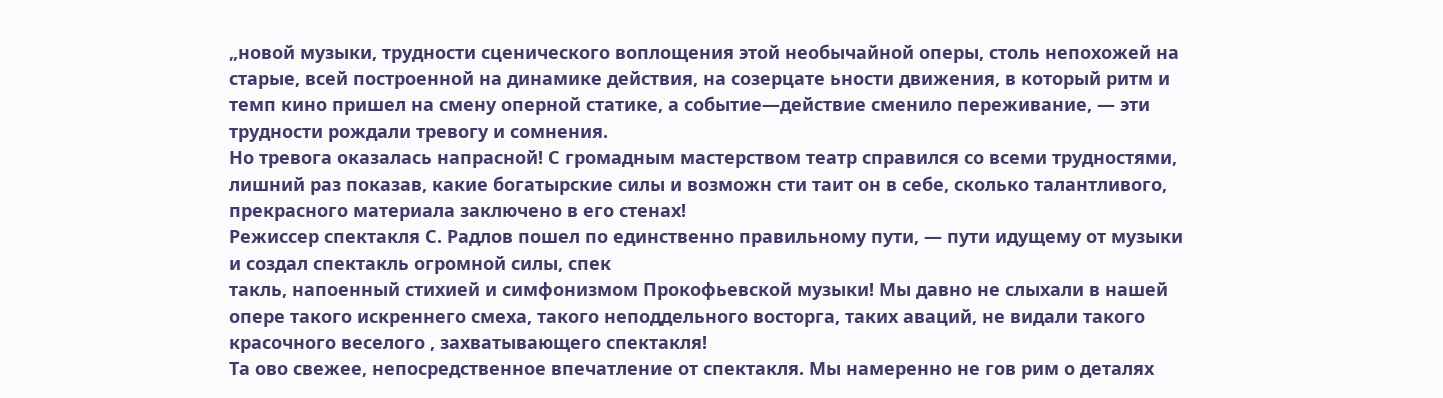„новой музыки, трудности сценического воплощения этой необычайной оперы, столь непохожей на старые, всей построенной на динамике действия, на созерцате ьности движения, в который ритм и темп кино пришел на смену оперной статике, а событие—действие сменило переживание, — эти трудности рождали тревогу и сомнения.
Но тревога оказалась напрасной! С громадным мастерством театр справился со всеми трудностями, лишний раз показав, какие богатырские силы и возможн сти таит он в себе, сколько талантливого, прекрасного материала заключено в его стенах!
Режиссер спектакля С. Радлов пошел по единственно правильному пути, — пути идущему от музыки и создал спектакль огромной силы, спек
такль, напоенный стихией и симфонизмом Прокофьевской музыки! Мы давно не слыхали в нашей опере такого искреннего смеха, такого неподдельного восторга, таких аваций, не видали такого красочного веселого , захватывающего спектакля!
Та ово свежее, непосредственное впечатление от спектакля. Мы намеренно не гов рим о деталях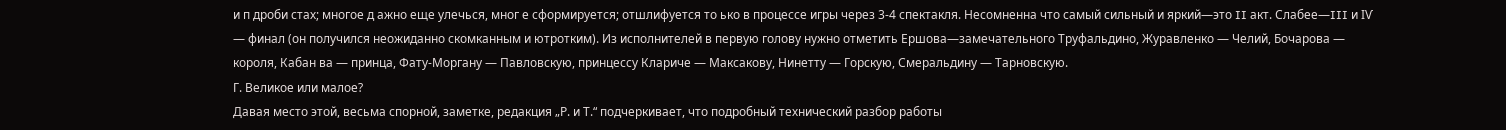и п дроби стах; многое д ажно еще улечься, мног е сформируется; отшлифуется то ько в процессе игры через 3-4 спектакля. Несомненна что самый сильный и яркий—это II акт. Слабее—III и ӀѴ — финал (он получился неожиданно скомканным и ютротким). Из исполнителей в первую голову нужно отметить Ершова—замечательного Труфальдино, Журавленко — Челий, Бочарова — короля, Кабан ва — принца, Фату-Моргану — Павловскую, принцессу Клариче — Максакову, Нинетту — Горскую, Смеральдину — Тарновскую.
Г. Великое или малое?
Давая место этой, весьма спорной, заметке, редакция „Р. и Т.“ подчеркивает, что подробный технический разбор работы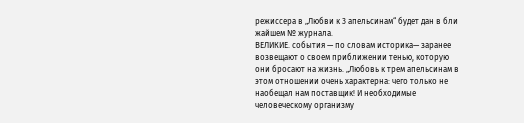режиссера в „Любви к 3 апельсинам“ будет дан в бли
жайшем № журнала.
ВЕЛИКИЕ. события — по словам историка— заранее возвещают о своем приближении тенью, которую они бросают на жизнь. „Любовь к трем апельсинам в этом отношении очень характерна: чего только не наобещал нам поставщик! И необходимые человеческому организму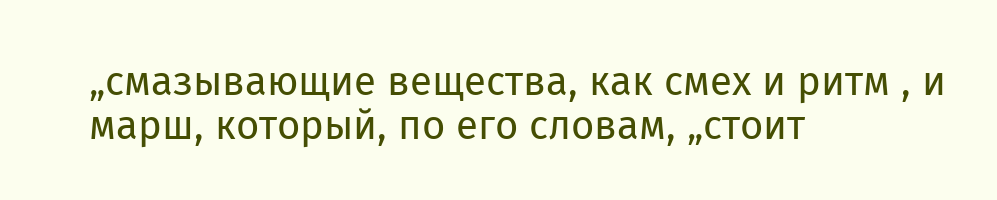„смазывающие вещества, как смех и ритм , и марш, который, по его словам, „стоит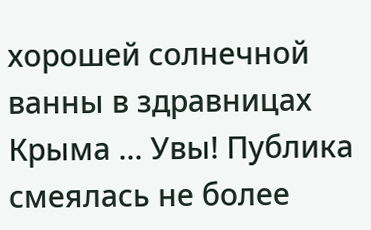хорошей солнечной ванны в здравницах Крыма ... Увы! Публика смеялась не более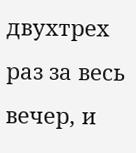двухтрех раз за весь вечер, и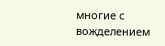многие с вожделением